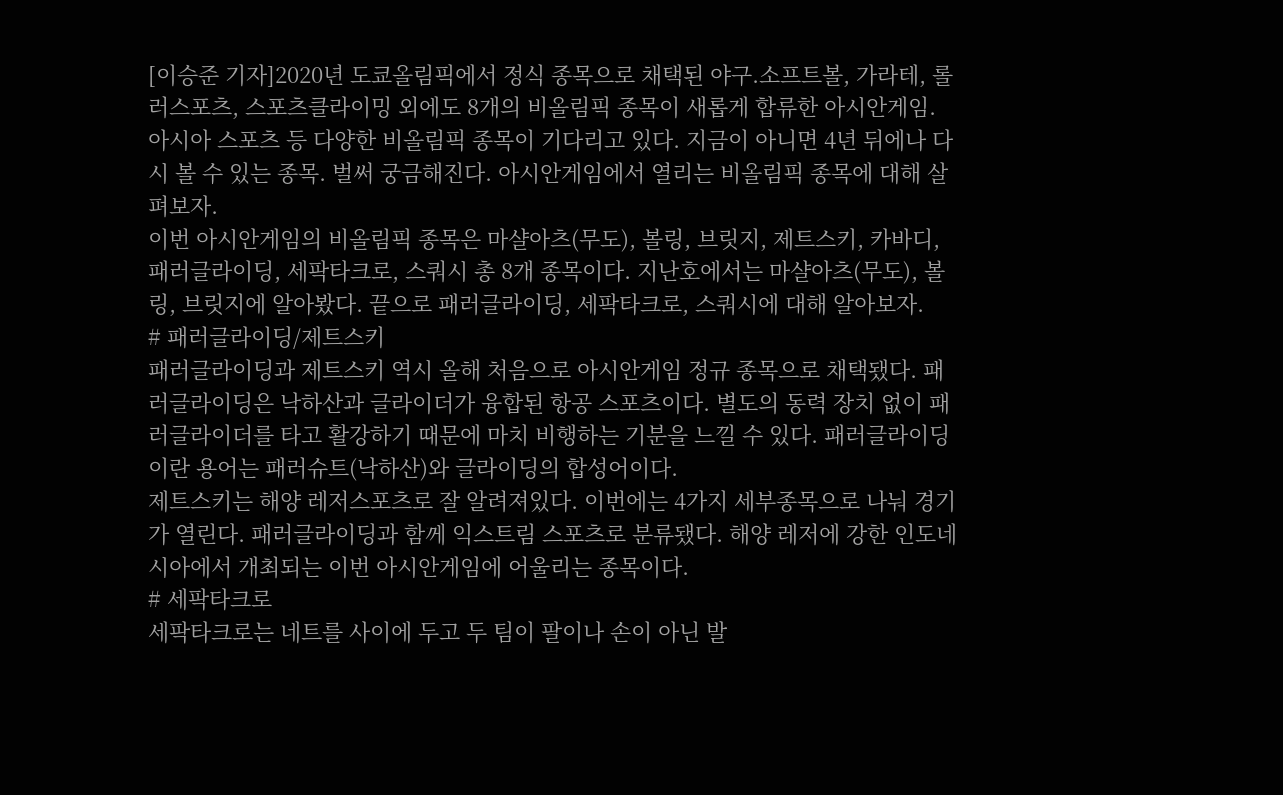[이승준 기자]2020년 도쿄올림픽에서 정식 종목으로 채택된 야구.소프트볼, 가라테, 롤러스포츠, 스포츠클라이밍 외에도 8개의 비올림픽 종목이 새롭게 합류한 아시안게임. 아시아 스포츠 등 다양한 비올림픽 종목이 기다리고 있다. 지금이 아니면 4년 뒤에나 다시 볼 수 있는 종목. 벌써 궁금해진다. 아시안게임에서 열리는 비올림픽 종목에 대해 살펴보자.
이번 아시안게임의 비올림픽 종목은 마샬아츠(무도), 볼링, 브릿지, 제트스키, 카바디, 패러글라이딩, 세팍타크로, 스쿼시 총 8개 종목이다. 지난호에서는 마샬아츠(무도), 볼링, 브릿지에 알아봤다. 끝으로 패러글라이딩, 세팍타크로, 스쿼시에 대해 알아보자.
# 패러글라이딩/제트스키
패러글라이딩과 제트스키 역시 올해 처음으로 아시안게임 정규 종목으로 채택됐다. 패러글라이딩은 낙하산과 글라이더가 융합된 항공 스포츠이다. 별도의 동력 장치 없이 패러글라이더를 타고 활강하기 때문에 마치 비행하는 기분을 느낄 수 있다. 패러글라이딩이란 용어는 패러슈트(낙하산)와 글라이딩의 합성어이다.
제트스키는 해양 레저스포츠로 잘 알려져있다. 이번에는 4가지 세부종목으로 나눠 경기가 열린다. 패러글라이딩과 함께 익스트림 스포츠로 분류됐다. 해양 레저에 강한 인도네시아에서 개최되는 이번 아시안게임에 어울리는 종목이다.
# 세팍타크로
세팍타크로는 네트를 사이에 두고 두 팀이 팔이나 손이 아닌 발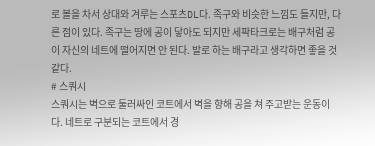로 볼을 차서 상대와 겨루는 스포츠DL다. 족구와 비슷한 느낌도 들지만, 다른 점이 있다. 족구는 땅에 공이 닿아도 되지만 세팍타크로는 배구처럼 공이 자신의 네트에 떨어지면 안 된다. 발로 하는 배구라고 생각하면 좋을 것 같다.
# 스쿼시
스쿼시는 벽으로 둘러싸인 코트에서 벽을 향해 공을 쳐 주고받는 운동이다. 네트로 구분되는 코트에서 경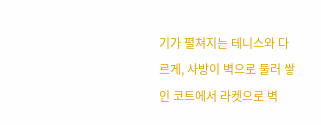기가 펼쳐지는 테니스와 다르게, 사방이 벽으로 둘러 쌓인 코트에서 라켓으로 벽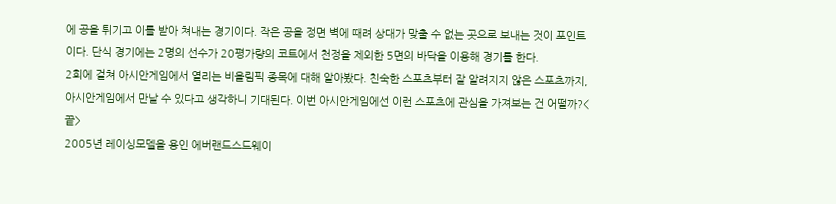에 공을 튀기고 이를 받아 쳐내는 경기이다. 작은 공을 정면 벽에 때려 상대가 맞출 수 없는 곳으로 보내는 것이 포인트이다. 단식 경기에는 2명의 선수가 20평가량의 코트에서 천정을 제외한 5면의 바닥을 이용해 경기를 한다.
2회에 걸쳐 아시안게임에서 열리는 비올림픽 종목에 대해 알아봤다. 친숙한 스포츠부터 잘 알려지지 않은 스포츠까지, 아시안게임에서 만날 수 있다고 생각하니 기대된다. 이번 아시안게임에선 이런 스포츠에 관심을 가져보는 건 어떨까?<끝>
2005년 레이싱모델을 용인 에버랜드스드웨이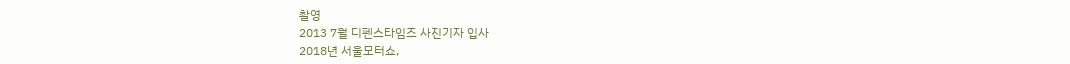촬영
2013 7월 디펜스타임즈 사진기자 입사
2018년 서울모터쇼,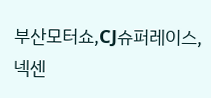부산모터쇼,CJ슈퍼레이스,넥센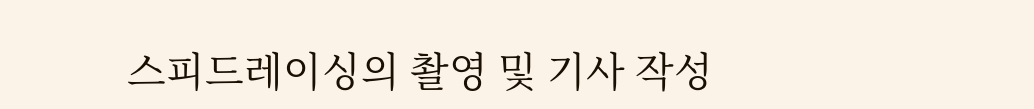스피드레이싱의 촬영 및 기사 작성